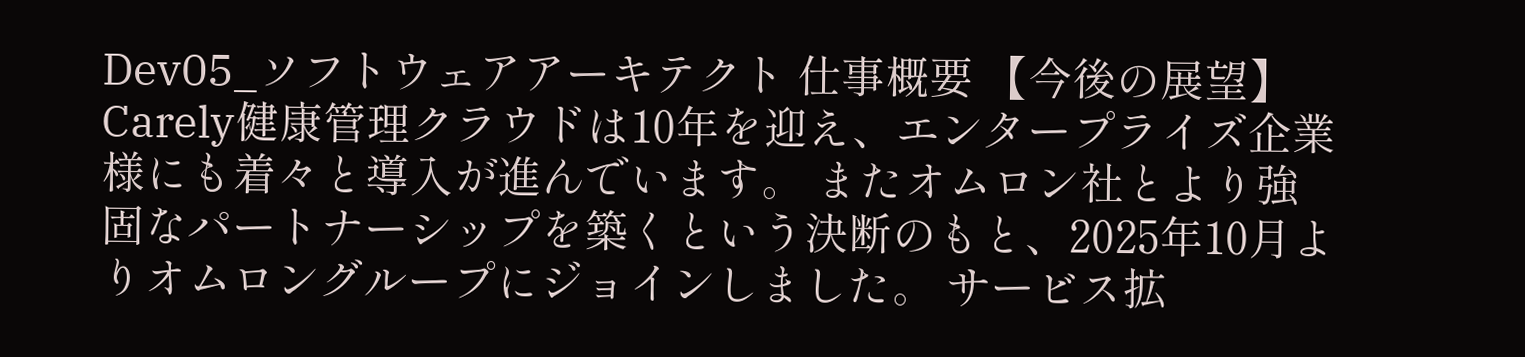Dev05_ソフトウェアアーキテクト 仕事概要 【今後の展望】 Carely健康管理クラウドは10年を迎え、エンタープライズ企業様にも着々と導入が進んでいます。 またオムロン社とより強固なパートナーシップを築くという決断のもと、2025年10月よりオムロングループにジョインしました。 サービス拡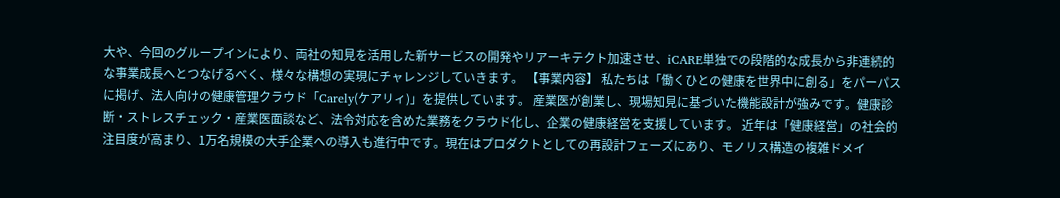大や、今回のグループインにより、両社の知見を活用した新サービスの開発やリアーキテクト加速させ、iCARE単独での段階的な成長から非連続的な事業成長へとつなげるべく、様々な構想の実現にチャレンジしていきます。 【事業内容】 私たちは「働くひとの健康を世界中に創る」をパーパスに掲げ、法人向けの健康管理クラウド「Carely(ケアリィ)」を提供しています。 産業医が創業し、現場知見に基づいた機能設計が強みです。健康診断・ストレスチェック・産業医面談など、法令対応を含めた業務をクラウド化し、企業の健康経営を支援しています。 近年は「健康経営」の社会的注目度が高まり、1万名規模の大手企業への導入も進行中です。現在はプロダクトとしての再設計フェーズにあり、モノリス構造の複雑ドメイ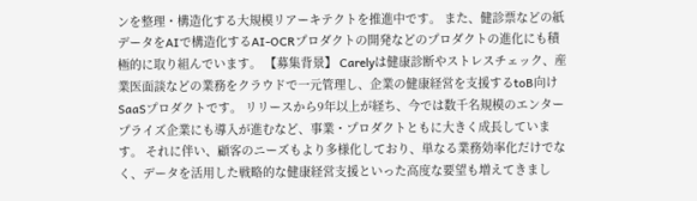ンを整理・構造化する大規模リアーキテクトを推進中です。 また、健診票などの紙データをAIで構造化するAI-OCRプロダクトの開発などのプロダクトの進化にも積極的に取り組んでいます。 【募集背景】 Carelyは健康診断やストレスチェック、産業医面談などの業務をクラウドで一元管理し、企業の健康経営を支援するtoB向けSaaSプロダクトです。 リリースから9年以上が経ち、今では数千名規模のエンタープライズ企業にも導入が進むなど、事業・プロダクトともに大きく成長しています。 それに伴い、顧客のニーズもより多様化しており、単なる業務効率化だけでなく、データを活用した戦略的な健康経営支援といった高度な要望も増えてきまし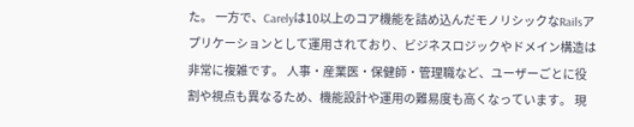た。 一方で、Carelyは10以上のコア機能を詰め込んだモノリシックなRailsアプリケーションとして運用されており、ビジネスロジックやドメイン構造は非常に複雑です。 人事・産業医・保健師・管理職など、ユーザーごとに役割や視点も異なるため、機能設計や運用の難易度も高くなっています。 現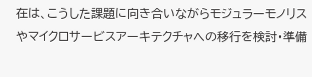在は、こうした課題に向き合いながらモジュラーモノリスやマイクロサービスアーキテクチャへの移行を検討・準備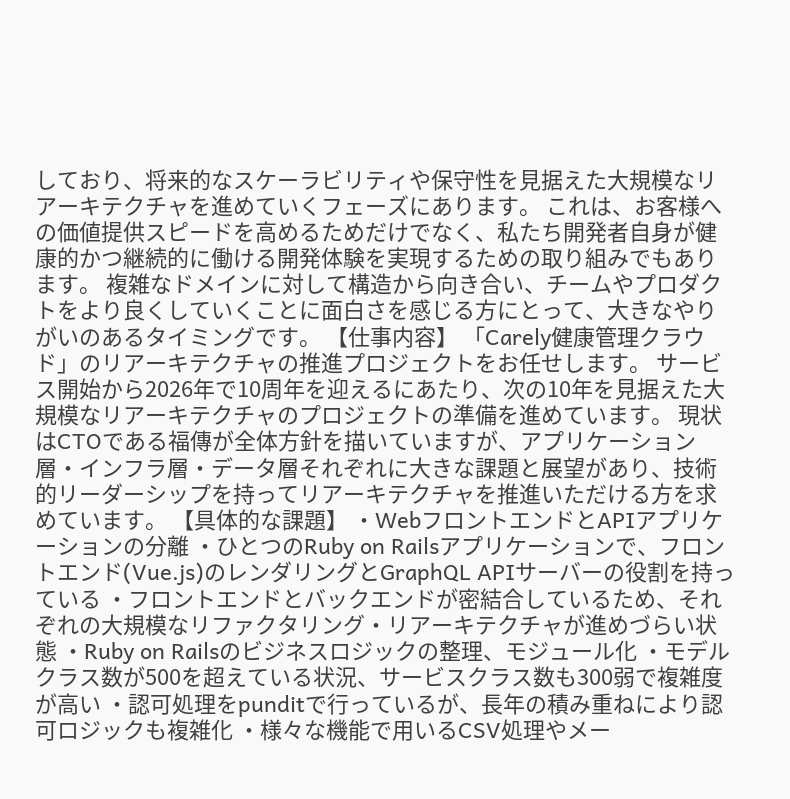しており、将来的なスケーラビリティや保守性を見据えた大規模なリアーキテクチャを進めていくフェーズにあります。 これは、お客様への価値提供スピードを高めるためだけでなく、私たち開発者自身が健康的かつ継続的に働ける開発体験を実現するための取り組みでもあります。 複雑なドメインに対して構造から向き合い、チームやプロダクトをより良くしていくことに面白さを感じる方にとって、大きなやりがいのあるタイミングです。 【仕事内容】 「Carely健康管理クラウド」のリアーキテクチャの推進プロジェクトをお任せします。 サービス開始から2026年で10周年を迎えるにあたり、次の10年を見据えた大規模なリアーキテクチャのプロジェクトの準備を進めています。 現状はCTOである福傳が全体方針を描いていますが、アプリケーション層・インフラ層・データ層それぞれに大きな課題と展望があり、技術的リーダーシップを持ってリアーキテクチャを推進いただける方を求めています。 【具体的な課題】 ・WebフロントエンドとAPIアプリケーションの分離 ・ひとつのRuby on Railsアプリケーションで、フロントエンド(Vue.js)のレンダリングとGraphQL APIサーバーの役割を持っている ・フロントエンドとバックエンドが密結合しているため、それぞれの大規模なリファクタリング・リアーキテクチャが進めづらい状態 ・Ruby on Railsのビジネスロジックの整理、モジュール化 ・モデルクラス数が500を超えている状況、サービスクラス数も300弱で複雑度が高い ・認可処理をpunditで行っているが、長年の積み重ねにより認可ロジックも複雑化 ・様々な機能で用いるCSV処理やメー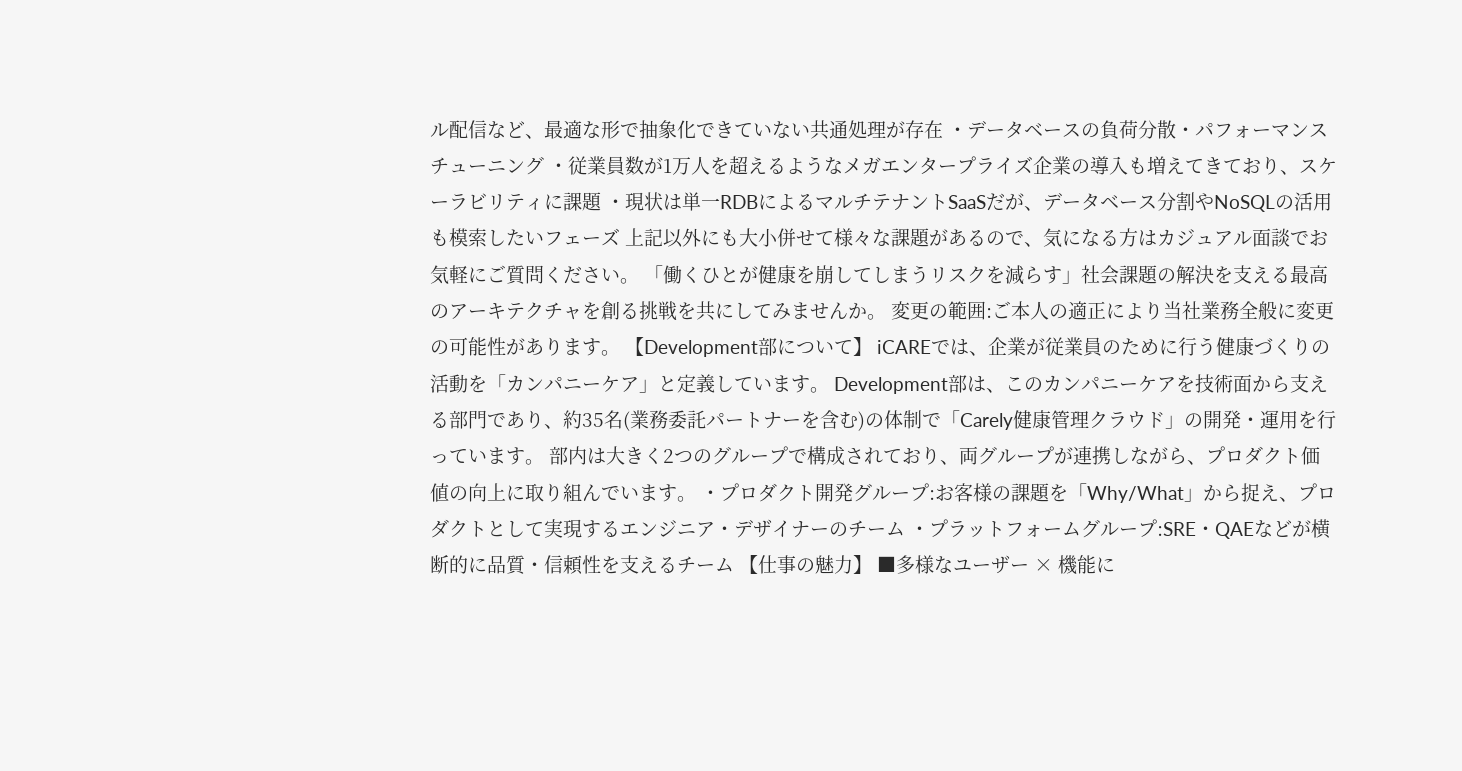ル配信など、最適な形で抽象化できていない共通処理が存在 ・データベースの負荷分散・パフォーマンスチューニング ・従業員数が1万人を超えるようなメガエンタープライズ企業の導入も増えてきており、スケーラビリティに課題 ・現状は単一RDBによるマルチテナントSaaSだが、データベース分割やNoSQLの活用も模索したいフェーズ 上記以外にも大小併せて様々な課題があるので、気になる方はカジュアル面談でお気軽にご質問ください。 「働くひとが健康を崩してしまうリスクを減らす」社会課題の解決を支える最高のアーキテクチャを創る挑戦を共にしてみませんか。 変更の範囲:ご本人の適正により当社業務全般に変更の可能性があります。 【Development部について】 iCAREでは、企業が従業員のために行う健康づくりの活動を「カンパニーケア」と定義しています。 Development部は、このカンパニーケアを技術面から支える部門であり、約35名(業務委託パートナーを含む)の体制で「Carely健康管理クラウド」の開発・運用を行っています。 部内は大きく2つのグループで構成されており、両グループが連携しながら、プロダクト価値の向上に取り組んでいます。 ・プロダクト開発グループ:お客様の課題を「Why/What」から捉え、プロダクトとして実現するエンジニア・デザイナーのチーム ・プラットフォームグループ:SRE・QAEなどが横断的に品質・信頼性を支えるチーム 【仕事の魅力】 ■多様なユーザー × 機能に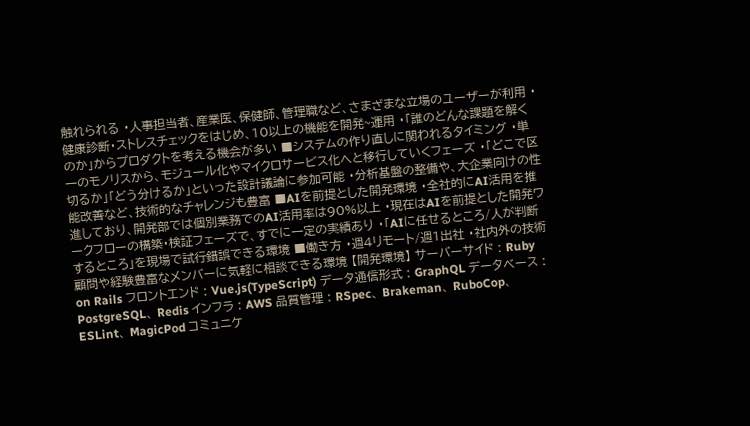触れられる ・人事担当者、産業医、保健師、管理職など、さまざまな立場のユーザーが利用 ・健康診断・ストレスチェックをはじめ、10以上の機能を開発~運用 ・「誰のどんな課題を解くのか」からプロダクトを考える機会が多い ■システムの作り直しに関われるタイミング ・単一のモノリスから、モジュール化やマイクロサービス化へと移行していくフェーズ ・「どこで区切るか」「どう分けるか」といった設計議論に参加可能 ・分析基盤の整備や、大企業向けの性能改善など、技術的なチャレンジも豊富 ■AIを前提とした開発環境 ・全社的にAI活用を推進しており、開発部では個別業務でのAI活用率は90%以上 ・現在はAIを前提とした開発ワークフローの構築・検証フェーズで、すでに一定の実績あり ・「AIに任せるところ/人が判断するところ」を現場で試行錯誤できる環境 ■働き方 ・週4リモート/週1出社 ・社内外の技術顧問や経験豊富なメンバーに気軽に相談できる環境 【開発環境】 サーバーサイド : Ruby on Rails フロントエンド : Vue.js(TypeScript) データ通信形式 : GraphQL データベース : PostgreSQL、 Redis インフラ : AWS 品質管理 : RSpec、 Brakeman、 RuboCop、 ESLint、 MagicPod コミュニケ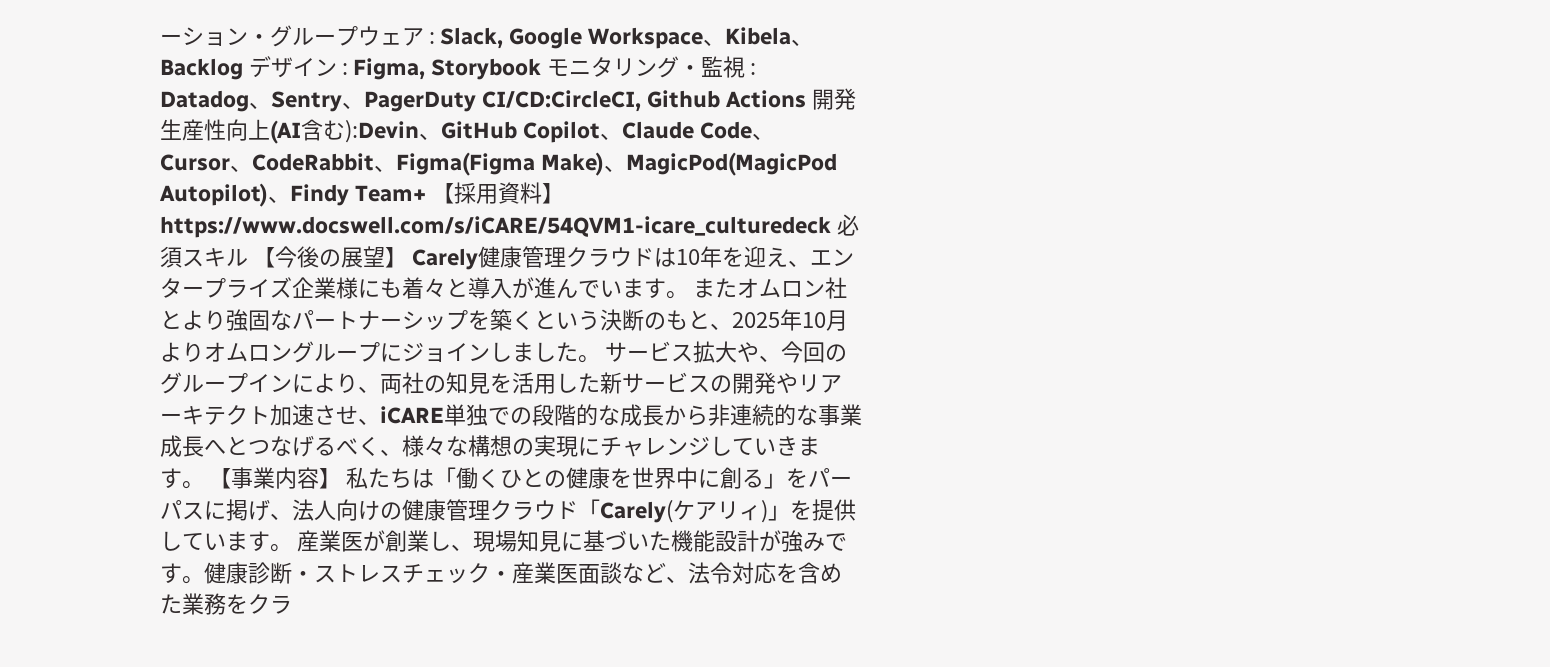ーション・グループウェア : Slack, Google Workspace、Kibela、Backlog デザイン : Figma, Storybook モニタリング・監視 : Datadog、Sentry、PagerDuty CI/CD:CircleCI, Github Actions 開発生産性向上(AI含む):Devin、GitHub Copilot、Claude Code、Cursor、CodeRabbit、Figma(Figma Make)、MagicPod(MagicPod Autopilot)、Findy Team+ 【採用資料】 https://www.docswell.com/s/iCARE/54QVM1-icare_culturedeck 必須スキル 【今後の展望】 Carely健康管理クラウドは10年を迎え、エンタープライズ企業様にも着々と導入が進んでいます。 またオムロン社とより強固なパートナーシップを築くという決断のもと、2025年10月よりオムロングループにジョインしました。 サービス拡大や、今回のグループインにより、両社の知見を活用した新サービスの開発やリアーキテクト加速させ、iCARE単独での段階的な成長から非連続的な事業成長へとつなげるべく、様々な構想の実現にチャレンジしていきます。 【事業内容】 私たちは「働くひとの健康を世界中に創る」をパーパスに掲げ、法人向けの健康管理クラウド「Carely(ケアリィ)」を提供しています。 産業医が創業し、現場知見に基づいた機能設計が強みです。健康診断・ストレスチェック・産業医面談など、法令対応を含めた業務をクラ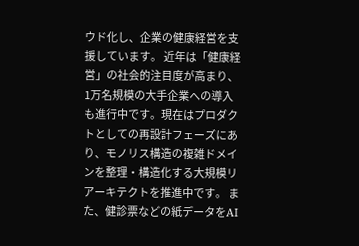ウド化し、企業の健康経営を支援しています。 近年は「健康経営」の社会的注目度が高まり、1万名規模の大手企業への導入も進行中です。現在はプロダクトとしての再設計フェーズにあり、モノリス構造の複雑ドメインを整理・構造化する大規模リアーキテクトを推進中です。 また、健診票などの紙データをAI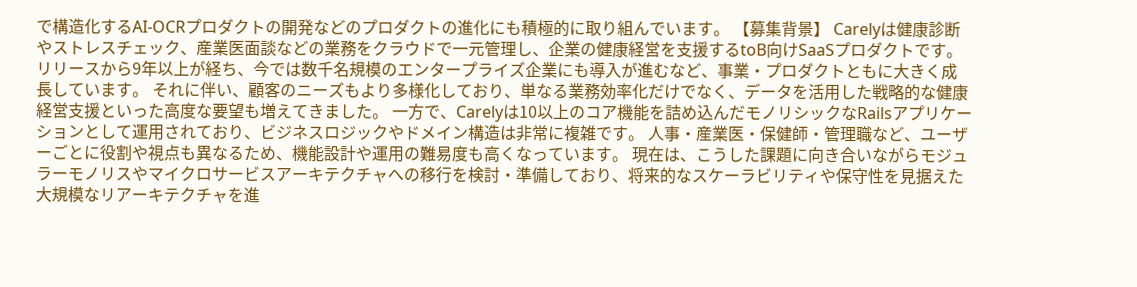で構造化するAI-OCRプロダクトの開発などのプロダクトの進化にも積極的に取り組んでいます。 【募集背景】 Carelyは健康診断やストレスチェック、産業医面談などの業務をクラウドで一元管理し、企業の健康経営を支援するtoB向けSaaSプロダクトです。 リリースから9年以上が経ち、今では数千名規模のエンタープライズ企業にも導入が進むなど、事業・プロダクトともに大きく成長しています。 それに伴い、顧客のニーズもより多様化しており、単なる業務効率化だけでなく、データを活用した戦略的な健康経営支援といった高度な要望も増えてきました。 一方で、Carelyは10以上のコア機能を詰め込んだモノリシックなRailsアプリケーションとして運用されており、ビジネスロジックやドメイン構造は非常に複雑です。 人事・産業医・保健師・管理職など、ユーザーごとに役割や視点も異なるため、機能設計や運用の難易度も高くなっています。 現在は、こうした課題に向き合いながらモジュラーモノリスやマイクロサービスアーキテクチャへの移行を検討・準備しており、将来的なスケーラビリティや保守性を見据えた大規模なリアーキテクチャを進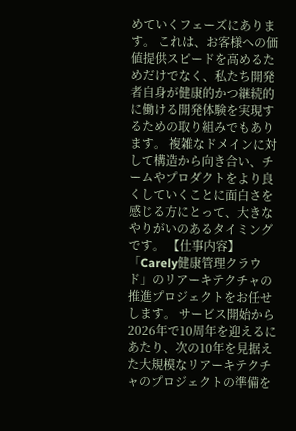めていくフェーズにあります。 これは、お客様への価値提供スピードを高めるためだけでなく、私たち開発者自身が健康的かつ継続的に働ける開発体験を実現するための取り組みでもあります。 複雑なドメインに対して構造から向き合い、チームやプロダクトをより良くしていくことに面白さを感じる方にとって、大きなやりがいのあるタイミングです。 【仕事内容】 「Carely健康管理クラウド」のリアーキテクチャの推進プロジェクトをお任せします。 サービス開始から2026年で10周年を迎えるにあたり、次の10年を見据えた大規模なリアーキテクチャのプロジェクトの準備を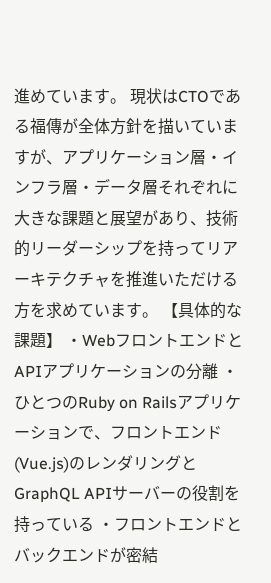進めています。 現状はCTOである福傳が全体方針を描いていますが、アプリケーション層・インフラ層・データ層それぞれに大きな課題と展望があり、技術的リーダーシップを持ってリアーキテクチャを推進いただける方を求めています。 【具体的な課題】 ・WebフロントエンドとAPIアプリケーションの分離 ・ひとつのRuby on Railsアプリケーションで、フロントエンド(Vue.js)のレンダリングとGraphQL APIサーバーの役割を持っている ・フロントエンドとバックエンドが密結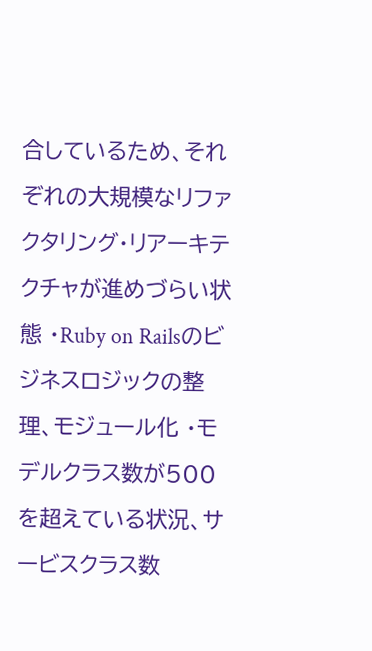合しているため、それぞれの大規模なリファクタリング・リアーキテクチャが進めづらい状態 ・Ruby on Railsのビジネスロジックの整理、モジュール化 ・モデルクラス数が500を超えている状況、サービスクラス数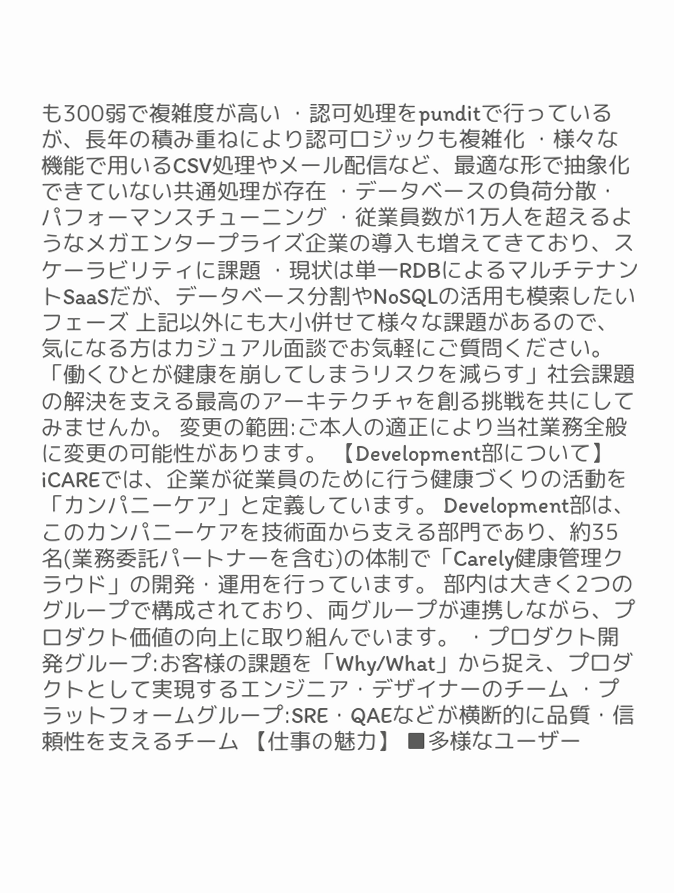も300弱で複雑度が高い ・認可処理をpunditで行っているが、長年の積み重ねにより認可ロジックも複雑化 ・様々な機能で用いるCSV処理やメール配信など、最適な形で抽象化できていない共通処理が存在 ・データベースの負荷分散・パフォーマンスチューニング ・従業員数が1万人を超えるようなメガエンタープライズ企業の導入も増えてきており、スケーラビリティに課題 ・現状は単一RDBによるマルチテナントSaaSだが、データベース分割やNoSQLの活用も模索したいフェーズ 上記以外にも大小併せて様々な課題があるので、気になる方はカジュアル面談でお気軽にご質問ください。 「働くひとが健康を崩してしまうリスクを減らす」社会課題の解決を支える最高のアーキテクチャを創る挑戦を共にしてみませんか。 変更の範囲:ご本人の適正により当社業務全般に変更の可能性があります。 【Development部について】 iCAREでは、企業が従業員のために行う健康づくりの活動を「カンパニーケア」と定義しています。 Development部は、このカンパニーケアを技術面から支える部門であり、約35名(業務委託パートナーを含む)の体制で「Carely健康管理クラウド」の開発・運用を行っています。 部内は大きく2つのグループで構成されており、両グループが連携しながら、プロダクト価値の向上に取り組んでいます。 ・プロダクト開発グループ:お客様の課題を「Why/What」から捉え、プロダクトとして実現するエンジニア・デザイナーのチーム ・プラットフォームグループ:SRE・QAEなどが横断的に品質・信頼性を支えるチーム 【仕事の魅力】 ■多様なユーザー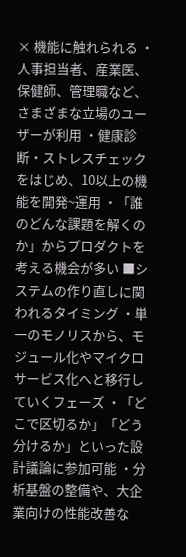× 機能に触れられる ・人事担当者、産業医、保健師、管理職など、さまざまな立場のユーザーが利用 ・健康診断・ストレスチェックをはじめ、10以上の機能を開発~運用 ・「誰のどんな課題を解くのか」からプロダクトを考える機会が多い ■システムの作り直しに関われるタイミング ・単一のモノリスから、モジュール化やマイクロサービス化へと移行していくフェーズ ・「どこで区切るか」「どう分けるか」といった設計議論に参加可能 ・分析基盤の整備や、大企業向けの性能改善な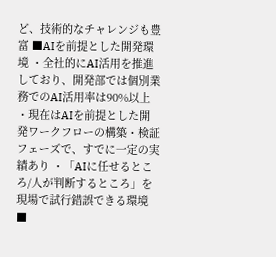ど、技術的なチャレンジも豊富 ■AIを前提とした開発環境 ・全社的にAI活用を推進しており、開発部では個別業務でのAI活用率は90%以上 ・現在はAIを前提とした開発ワークフローの構築・検証フェーズで、すでに一定の実績あり ・「AIに任せるところ/人が判断するところ」を現場で試行錯誤できる環境 ■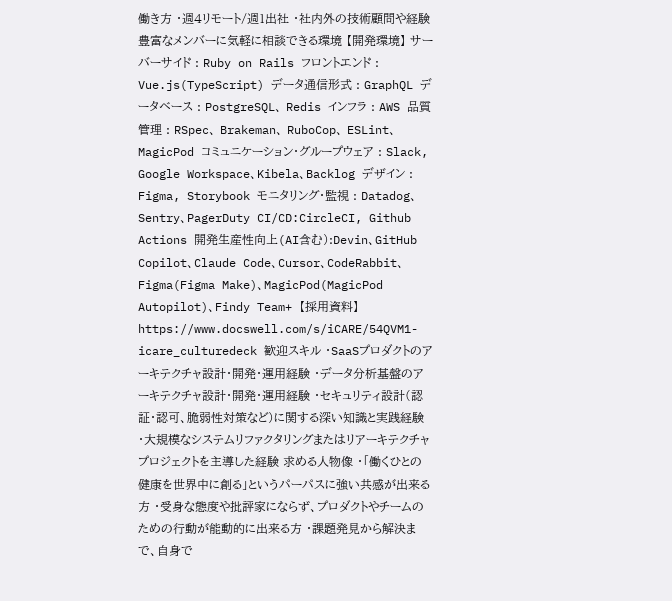働き方 ・週4リモート/週1出社 ・社内外の技術顧問や経験豊富なメンバーに気軽に相談できる環境 【開発環境】 サーバーサイド : Ruby on Rails フロントエンド : Vue.js(TypeScript) データ通信形式 : GraphQL データベース : PostgreSQL、 Redis インフラ : AWS 品質管理 : RSpec、 Brakeman、 RuboCop、 ESLint、 MagicPod コミュニケーション・グループウェア : Slack, Google Workspace、Kibela、Backlog デザイン : Figma, Storybook モニタリング・監視 : Datadog、Sentry、PagerDuty CI/CD:CircleCI, Github Actions 開発生産性向上(AI含む):Devin、GitHub Copilot、Claude Code、Cursor、CodeRabbit、Figma(Figma Make)、MagicPod(MagicPod Autopilot)、Findy Team+ 【採用資料】 https://www.docswell.com/s/iCARE/54QVM1-icare_culturedeck 歓迎スキル ・SaaSプロダクトのアーキテクチャ設計・開発・運用経験 ・データ分析基盤のアーキテクチャ設計・開発・運用経験 ・セキュリティ設計(認証・認可、脆弱性対策など)に関する深い知識と実践経験 ・大規模なシステムリファクタリングまたはリアーキテクチャプロジェクトを主導した経験 求める人物像 ・「働くひとの健康を世界中に創る」というパーパスに強い共感が出来る方 ・受身な態度や批評家にならず、プロダクトやチームのための行動が能動的に出来る方 ・課題発見から解決まで、自身で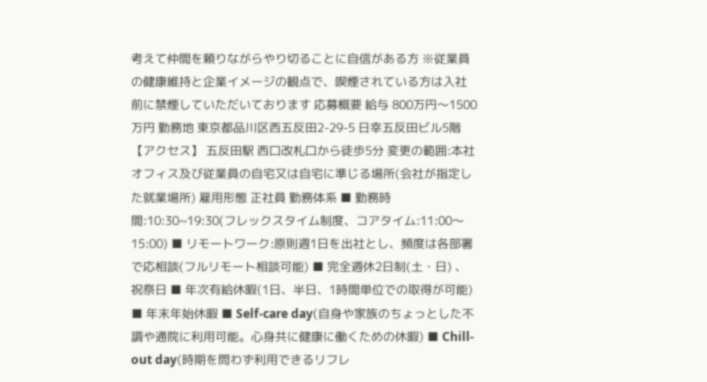考えて仲間を頼りながらやり切ることに自信がある方 ※従業員の健康維持と企業イメージの観点で、喫煙されている方は入社前に禁煙していただいております 応募概要 給与 800万円〜1500万円 勤務地 東京都品川区西五反田2-29-5 日幸五反田ビル5階 【アクセス】 五反田駅 西口改札口から徒歩5分 変更の範囲:本社オフィス及び従業員の自宅又は自宅に準じる場所(会社が指定した就業場所) 雇用形態 正社員 勤務体系 ■ 勤務時間:10:30~19:30(フレックスタイム制度、コアタイム:11:00〜15:00) ■ リモートワーク:原則週1日を出社とし、頻度は各部署で応相談(フルリモート相談可能) ■ 完全週休2日制(土・日) 、祝祭日 ■ 年次有給休暇(1日、半日、1時間単位での取得が可能) ■ 年末年始休暇 ■ Self-care day(自身や家族のちょっとした不調や通院に利用可能。心身共に健康に働くための休暇) ■ Chill-out day(時期を問わず利用できるリフレ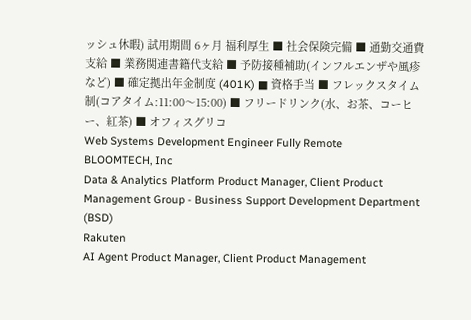ッシュ休暇) 試用期間 6ヶ月 福利厚生 ■ 社会保険完備 ■ 通勤交通費支給 ■ 業務関連書籍代支給 ■ 予防接種補助(インフルエンザや風疹など) ■ 確定拠出年金制度 (401K) ■ 資格手当 ■ フレックスタイム制(コアタイム:11:00〜15:00) ■ フリードリンク(水、お茶、コーヒー、紅茶) ■ オフィスグリコ
Web Systems Development Engineer Fully Remote
BLOOMTECH, Inc
Data & Analytics Platform Product Manager, Client Product Management Group - Business Support Development Department (BSD)
Rakuten
AI Agent Product Manager, Client Product Management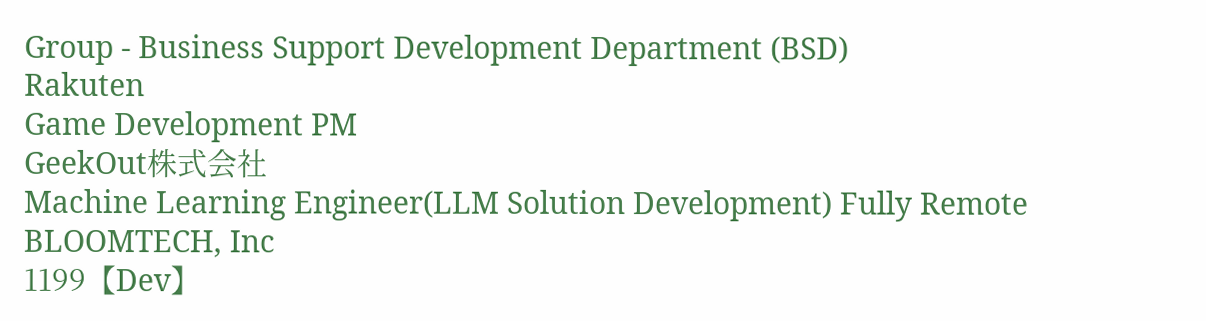Group - Business Support Development Department (BSD)
Rakuten
Game Development PM
GeekOut株式会社
Machine Learning Engineer(LLM Solution Development) Fully Remote
BLOOMTECH, Inc
1199【Dev】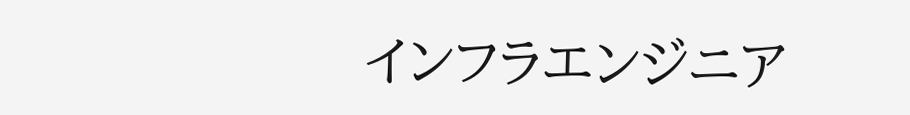インフラエンジニア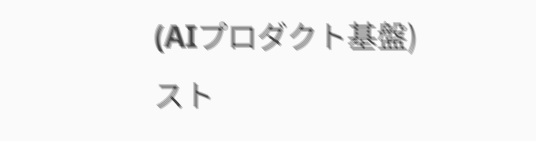(AIプロダクト基盤)
スト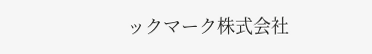ックマーク株式会社